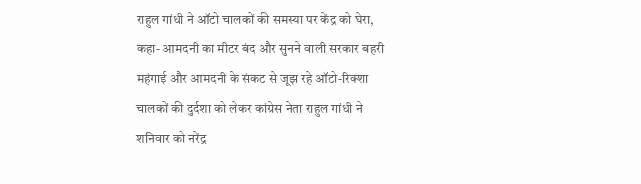राहुल गांधी ने ऑटो चालकों की समस्या पर केंद्र को घेरा, कहा- आमदनी का मीटर बंद और सुनने वाली सरकार बहरी
महंगाई और आमदनी के संकट से जूझ रहे ऑटो-रिक्शा चालकों की दुर्दशा को लेकर कांग्रेस नेता राहुल गांधी ने शनिवार को नरेंद्र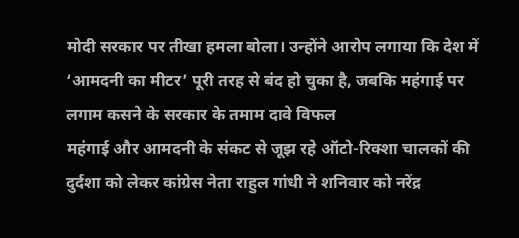मोदी सरकार पर तीखा हमला बोला। उन्होंने आरोप लगाया कि देश में ‘आमदनी का मीटर’ पूरी तरह से बंद हो चुका है, जबकि महंगाई पर लगाम कसने के सरकार के तमाम दावे विफल
महंगाई और आमदनी के संकट से जूझ रहे ऑटो-रिक्शा चालकों की दुर्दशा को लेकर कांग्रेस नेता राहुल गांधी ने शनिवार को नरेंद्र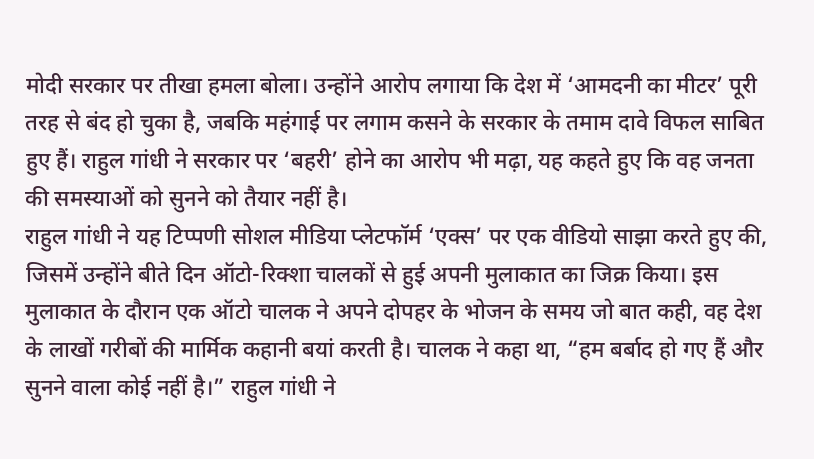मोदी सरकार पर तीखा हमला बोला। उन्होंने आरोप लगाया कि देश में ‘आमदनी का मीटर’ पूरी तरह से बंद हो चुका है, जबकि महंगाई पर लगाम कसने के सरकार के तमाम दावे विफल साबित हुए हैं। राहुल गांधी ने सरकार पर ‘बहरी’ होने का आरोप भी मढ़ा, यह कहते हुए कि वह जनता की समस्याओं को सुनने को तैयार नहीं है।
राहुल गांधी ने यह टिप्पणी सोशल मीडिया प्लेटफॉर्म ‘एक्स’ पर एक वीडियो साझा करते हुए की, जिसमें उन्होंने बीते दिन ऑटो-रिक्शा चालकों से हुई अपनी मुलाकात का जिक्र किया। इस मुलाकात के दौरान एक ऑटो चालक ने अपने दोपहर के भोजन के समय जो बात कही, वह देश के लाखों गरीबों की मार्मिक कहानी बयां करती है। चालक ने कहा था, “हम बर्बाद हो गए हैं और सुनने वाला कोई नहीं है।” राहुल गांधी ने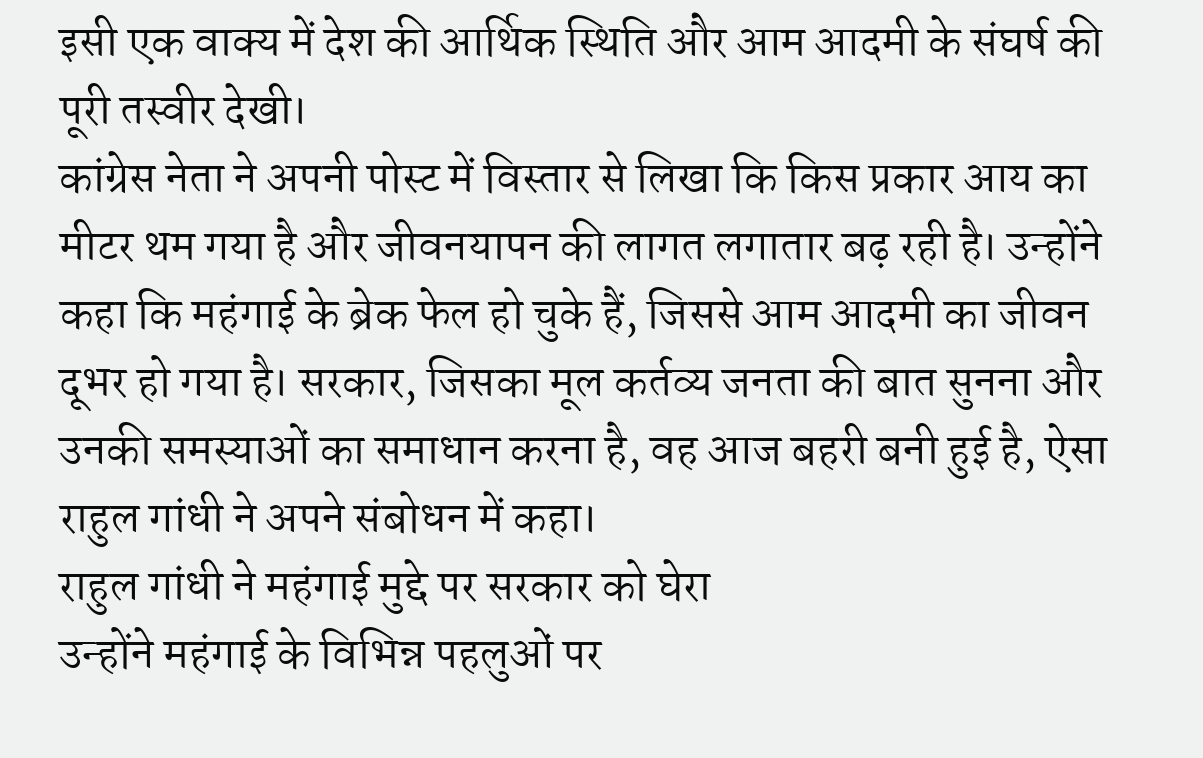इसी एक वाक्य में देश की आर्थिक स्थिति और आम आदमी के संघर्ष की पूरी तस्वीर देखी।
कांग्रेस नेता ने अपनी पोस्ट में विस्तार से लिखा कि किस प्रकार आय का मीटर थम गया है और जीवनयापन की लागत लगातार बढ़ रही है। उन्होंने कहा कि महंगाई के ब्रेक फेल हो चुके हैं, जिससे आम आदमी का जीवन दूभर हो गया है। सरकार, जिसका मूल कर्तव्य जनता की बात सुनना और उनकी समस्याओं का समाधान करना है, वह आज बहरी बनी हुई है, ऐसा राहुल गांधी ने अपने संबोधन में कहा।
राहुल गांधी ने महंगाई मुद्दे पर सरकार को घेरा
उन्होंने महंगाई के विभिन्न पहलुओं पर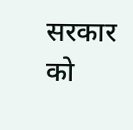सरकार को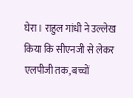घेरा। राहुल गांधी ने उल्लेख किया कि सीएनजी से लेकर एलपीजी तक, बच्चों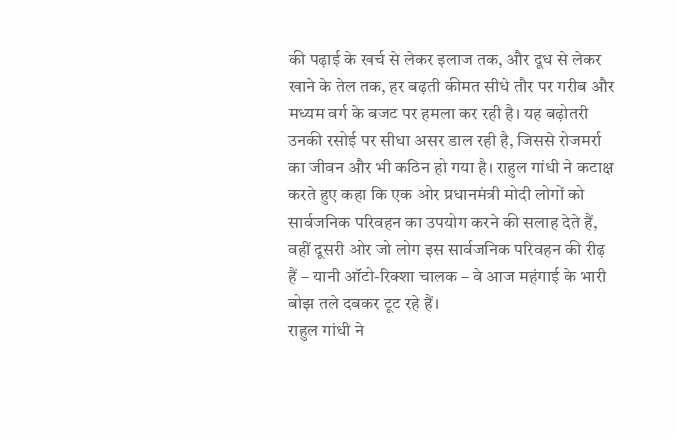की पढ़ाई के खर्च से लेकर इलाज तक, और दूध से लेकर खाने के तेल तक, हर बढ़ती कीमत सीधे तौर पर गरीब और मध्यम वर्ग के बजट पर हमला कर रही है। यह बढ़ोतरी उनकी रसोई पर सीधा असर डाल रही है, जिससे रोजमर्रा का जीवन और भी कठिन हो गया है। राहुल गांधी ने कटाक्ष करते हुए कहा कि एक ओर प्रधानमंत्री मोदी लोगों को सार्वजनिक परिवहन का उपयोग करने की सलाह देते हैं, वहीं दूसरी ओर जो लोग इस सार्वजनिक परिवहन की रीढ़ हैं – यानी ऑटो-रिक्शा चालक – वे आज महंगाई के भारी बोझ तले दबकर टूट रहे हैं।
राहुल गांधी ने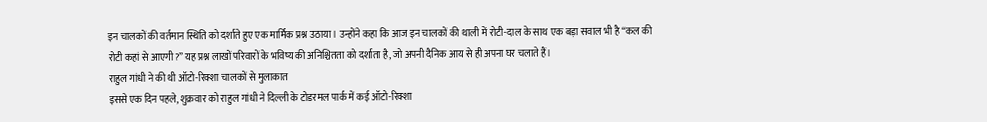इन चालकों की वर्तमान स्थिति को दर्शाते हुए एक मार्मिक प्रश्न उठाया। उन्होंने कहा कि आज इन चालकों की थाली में रोटी-दाल के साथ एक बड़ा सवाल भी है “कल की रोटी कहां से आएगी?” यह प्रश्न लाखों परिवारों के भविष्य की अनिश्चितता को दर्शाता है, जो अपनी दैनिक आय से ही अपना घर चलाते हैं।
राहुल गांधी ने की थी ऑटो-रिक्शा चालकों से मुलाकात
इससे एक दिन पहले, शुक्रवार को राहुल गांधी ने दिल्ली के टोडरमल पार्क में कई ऑटो-रिक्शा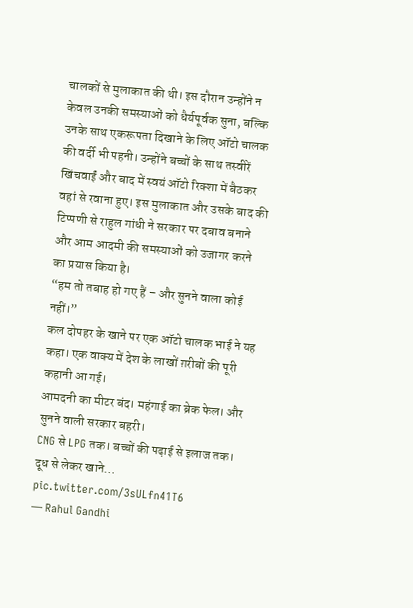चालकों से मुलाकात की थी। इस दौरान उन्होंने न केवल उनकी समस्याओं को धैर्यपूर्वक सुना, बल्कि उनके साथ एकरूपता दिखाने के लिए ऑटो चालक की वर्दी भी पहनी। उन्होंने बच्चों के साथ तस्वीरें खिंचवाईं और बाद में स्वयं ऑटो रिक्शा में बैठकर वहां से रवाना हुए। इस मुलाकात और उसके बाद की टिप्पणी से राहुल गांधी ने सरकार पर दबाव बनाने और आम आदमी की समस्याओं को उजागर करने का प्रयास किया है।
“हम तो तबाह हो गए हैं – और सुनने वाला कोई नहीं।”
कल दोपहर के खाने पर एक ऑटो चालक भाई ने यह कहा। एक वाक्य में देश के लाखों ग़रीबों की पूरी कहानी आ गई।
आमदनी का मीटर बंद। महंगाई का ब्रेक फेल। और सुनने वाली सरकार बहरी।
CNG से LPG तक। बच्चों की पढ़ाई से इलाज तक। दूध से लेकर खाने… pic.twitter.com/3sULfn41T6
— Rahul Gandhi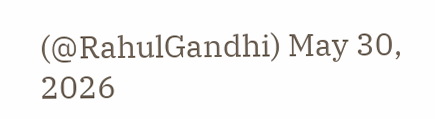(@RahulGandhi) May 30, 2026